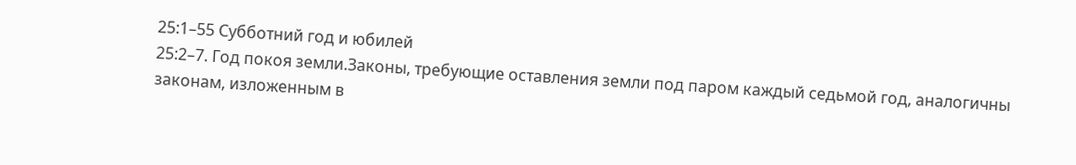25:1–55 Субботний год и юбилей
25:2–7. Год покоя земли.Законы, требующие оставления земли под паром каждый седьмой год, аналогичны законам, изложенным в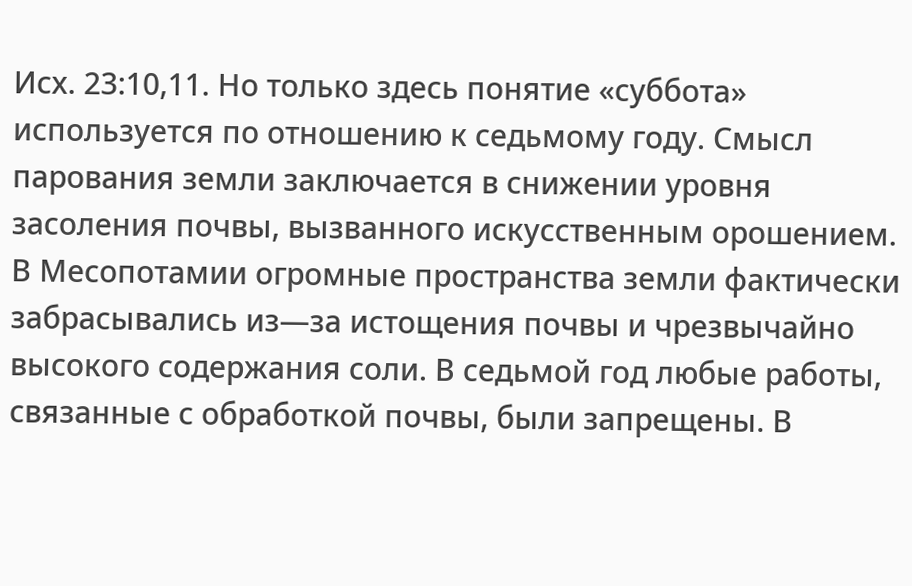Исх. 23:10,11. Но только здесь понятие «суббота» используется по отношению к седьмому году. Смысл парования земли заключается в снижении уровня засоления почвы, вызванного искусственным орошением. В Месопотамии огромные пространства земли фактически забрасывались из—за истощения почвы и чрезвычайно высокого содержания соли. В седьмой год любые работы, связанные с обработкой почвы, были запрещены. В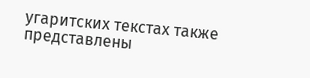угаритских текстах также представлены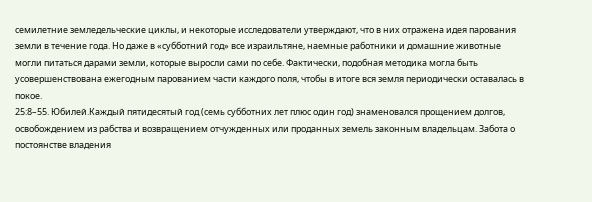семилетние земледельческие циклы, и некоторые исследователи утверждают, что в них отражена идея парования земли в течение года. Но даже в «субботний год» все израильтяне, наемные работники и домашние животные могли питаться дарами земли, которые выросли сами по себе. Фактически, подобная методика могла быть усовершенствована ежегодным парованием части каждого поля, чтобы в итоге вся земля периодически оставалась в покое.
25:8–55. Юбилей.Каждый пятидесятый год (семь субботних лет плюс один год) знаменовался прощением долгов, освобождением из рабства и возвращением отчужденных или проданных земель законным владельцам. Забота о постоянстве владения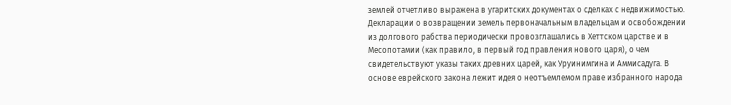землей отчетливо выражена в угаритских документах о сделках с недвижимостью. Декларации о возвращении земель первоначальным владельцам и освобождении из долгового рабства периодически провозглашались в Хеттском царстве и в Месопотамии (как правило, в первый год правления нового царя), о чем свидетельствуют указы таких древних царей, как Уруинимгина и Аммисадуга. В основе еврейского закона лежит идея о неотъемлемом праве избранного народа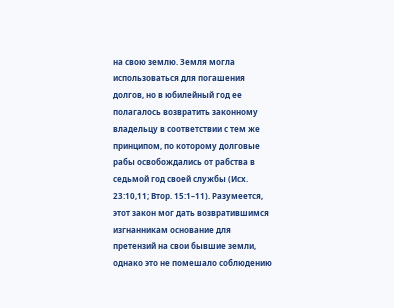на свою землю. Земля могла использоваться для погашения долгов, но в юбилейный год ее полагалось возвратить законному владельцу в соответствии с тем же принципом, по которому долговые рабы освобождались от рабства в седьмой год своей службы (Исх. 23:10,11; Втор. 15:1–11). Разумеется, этот закон мог дать возвратившимся изгнанникам основание для претензий на свои бывшие земли, однако это не помешало соблюдению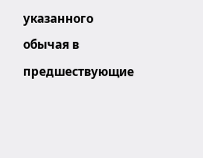указанного обычая в предшествующие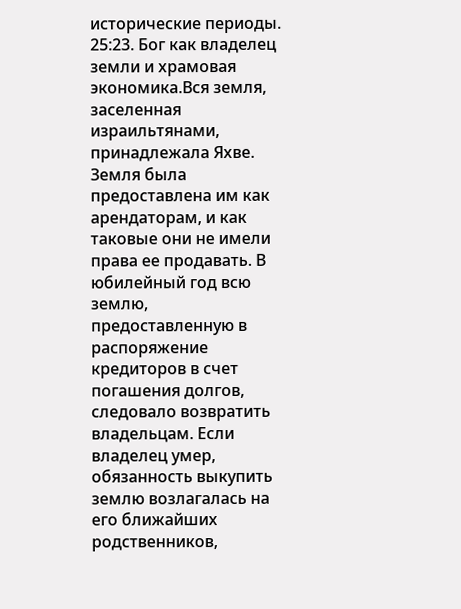исторические периоды.
25:23. Бог как владелец земли и храмовая экономика.Вся земля, заселенная израильтянами, принадлежала Яхве. Земля была предоставлена им как арендаторам, и как таковые они не имели права ее продавать. В юбилейный год всю землю, предоставленную в распоряжение кредиторов в счет погашения долгов, следовало возвратить владельцам. Если владелец умер, обязанность выкупить землю возлагалась на его ближайших родственников,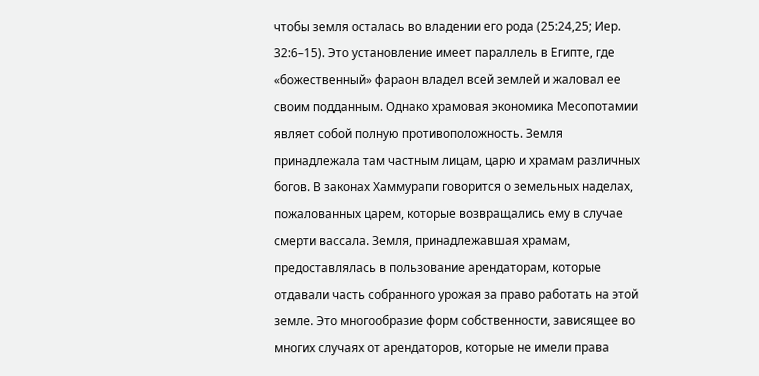чтобы земля осталась во владении его рода (25:24,25; Иер. 32:6–15). Это установление имеет параллель в Египте, где «божественный» фараон владел всей землей и жаловал ее своим подданным. Однако храмовая экономика Месопотамии являет собой полную противоположность. Земля принадлежала там частным лицам, царю и храмам различных богов. В законах Хаммурапи говорится о земельных наделах, пожалованных царем, которые возвращались ему в случае смерти вассала. Земля, принадлежавшая храмам, предоставлялась в пользование арендаторам, которые отдавали часть собранного урожая за право работать на этой земле. Это многообразие форм собственности, зависящее во многих случаях от арендаторов, которые не имели права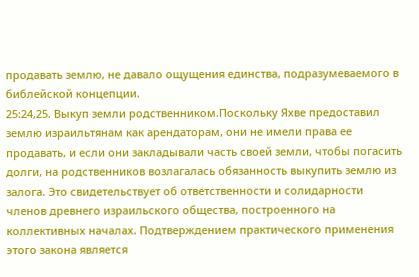продавать землю, не давало ощущения единства, подразумеваемого в библейской концепции.
25:24,25. Выкуп земли родственником.Поскольку Яхве предоставил землю израильтянам как арендаторам, они не имели права ее продавать, и если они закладывали часть своей земли, чтобы погасить долги, на родственников возлагалась обязанность выкупить землю из залога. Это свидетельствует об ответственности и солидарности членов древнего израильского общества, построенного на коллективных началах. Подтверждением практического применения этого закона является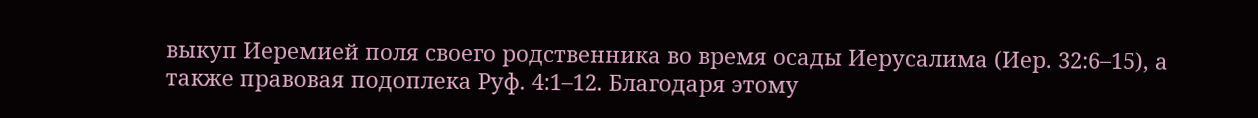выкуп Иеремией поля своего родственника во время осады Иерусалима (Иер. 32:6–15), а также правовая подоплека Руф. 4:1–12. Благодаря этому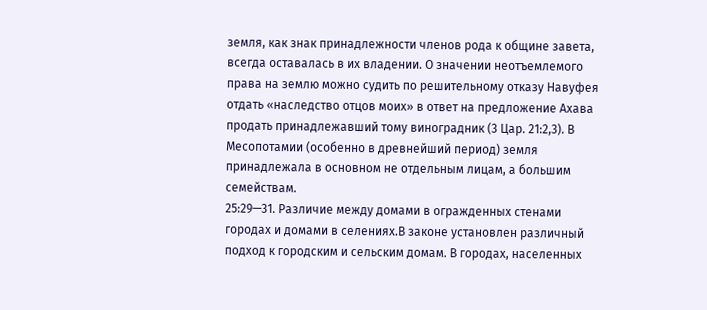земля, как знак принадлежности членов рода к общине завета, всегда оставалась в их владении. О значении неотъемлемого права на землю можно судить по решительному отказу Навуфея отдать «наследство отцов моих» в ответ на предложение Ахава продать принадлежавший тому виноградник (3 Цар. 21:2,3). В Месопотамии (особенно в древнейший период) земля принадлежала в основном не отдельным лицам, а большим семействам.
25:29—31. Различие между домами в огражденных стенами городах и домами в селениях.В законе установлен различный подход к городским и сельским домам. В городах, населенных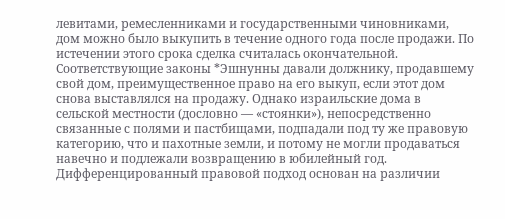левитами, ремесленниками и государственными чиновниками, дом можно было выкупить в течение одного года после продажи. По истечении этого срока сделка считалась окончательной. Соответствующие законы *Эшнунны давали должнику, продавшему свой дом, преимущественное право на его выкуп, если этот дом снова выставлялся на продажу. Однако израильские дома в сельской местности (дословно — «стоянки»), непосредственно связанные с полями и пастбищами, подпадали под ту же правовую категорию, что и пахотные земли, и потому не могли продаваться навечно и подлежали возвращению в юбилейный год. Дифференцированный правовой подход основан на различии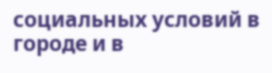социальных условий в городе и в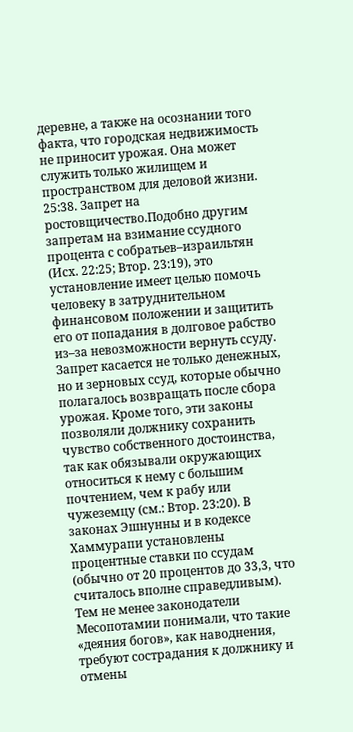деревне, а также на осознании того факта, что городская недвижимость не приносит урожая. Она может служить только жилищем и пространством для деловой жизни.
25:38. Запрет на ростовщичество.Подобно другим запретам на взимание ссудного процента с собратьев–израильтян (Исх. 22:25; Втор. 23:19), это установление имеет целью помочь человеку в затруднительном финансовом положении и защитить его от попадания в долговое рабство из–за невозможности вернуть ссуду. Запрет касается не только денежных, но и зерновых ссуд, которые обычно полагалось возвращать после сбора урожая. Кроме того, эти законы позволяли должнику сохранить чувство собственного достоинства, так как обязывали окружающих относиться к нему с большим почтением, чем к рабу или чужеземцу (см.: Втор. 23:20). В законах Эшнунны и в кодексе Хаммурапи установлены процентные ставки по ссудам (обычно от 20 процентов до 33,3, что считалось вполне справедливым). Тем не менее законодатели Месопотамии понимали, что такие «деяния богов», как наводнения, требуют сострадания к должнику и отмены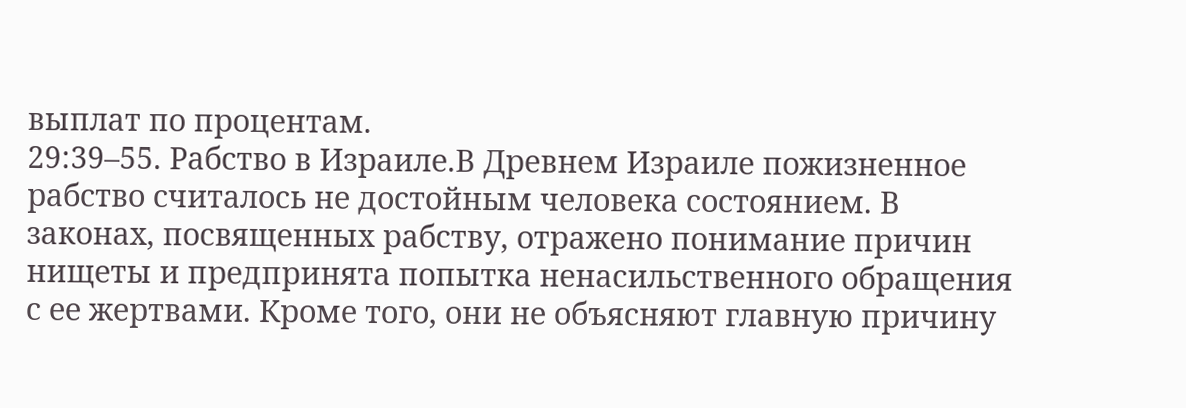выплат по процентам.
29:39–55. Рабство в Израиле.В Древнем Израиле пожизненное рабство считалось не достойным человека состоянием. В законах, посвященных рабству, отражено понимание причин нищеты и предпринята попытка ненасильственного обращения с ее жертвами. Кроме того, они не объясняют главную причину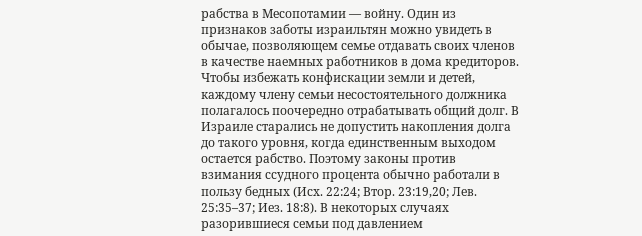рабства в Месопотамии — войну. Один из признаков заботы израильтян можно увидеть в обычае, позволяющем семье отдавать своих членов в качестве наемных работников в дома кредиторов. Чтобы избежать конфискации земли и детей, каждому члену семьи несостоятельного должника полагалось поочередно отрабатывать общий долг. В Израиле старались не допустить накопления долга до такого уровня, когда единственным выходом остается рабство. Поэтому законы против взимания ссудного процента обычно работали в пользу бедных (Исх. 22:24; Втор. 23:19,20; Лев. 25:35–37; Иез. 18:8). В некоторых случаях разорившиеся семьи под давлением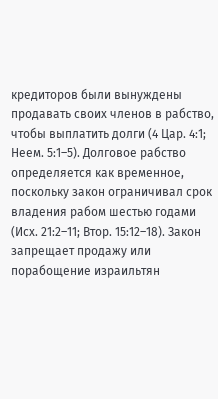кредиторов были вынуждены продавать своих членов в рабство, чтобы выплатить долги (4 Цар. 4:1; Неем. 5:1–5). Долговое рабство определяется как временное, поскольку закон ограничивал срок владения рабом шестью годами (Исх. 21:2–11; Втор. 15:12–18). Закон запрещает продажу или порабощение израильтян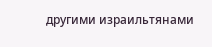другими израильтянами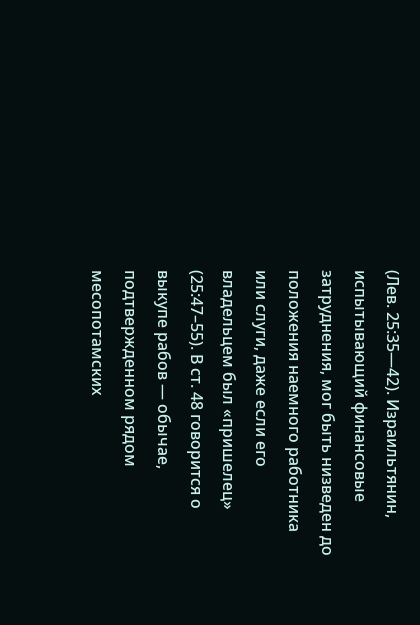(Лев. 25:35—42). Израильтянин, испытывающий финансовые затруднения, мог быть низведен до положения наемного работника или слуги, даже если его владельцем был «пришелец» (25:47–55). В ст. 48 говорится о выкупе рабов — обычае, подтвержденном рядом месопотамских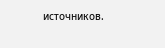источников.